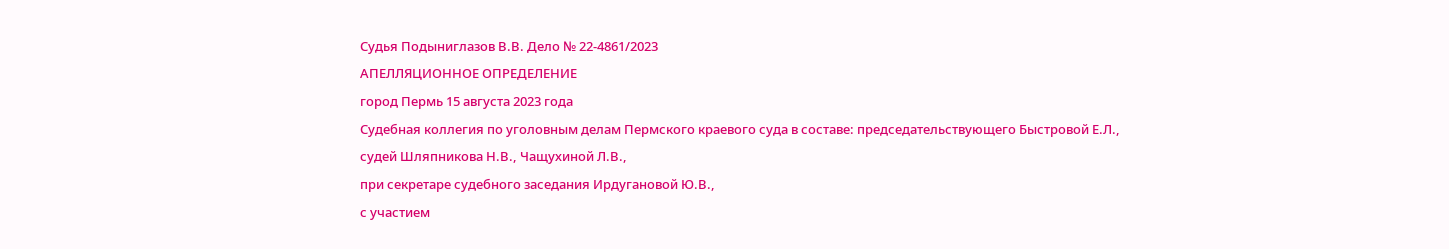Судья Подыниглазов В.В. Дело № 22-4861/2023
АПЕЛЛЯЦИОННОЕ ОПРЕДЕЛЕНИЕ
город Пермь 15 августа 2023 года
Судебная коллегия по уголовным делам Пермского краевого суда в составе: председательствующего Быстровой Е.Л.,
судей Шляпникова Н.В., Чащухиной Л.В.,
при секретаре судебного заседания Ирдугановой Ю.В.,
с участием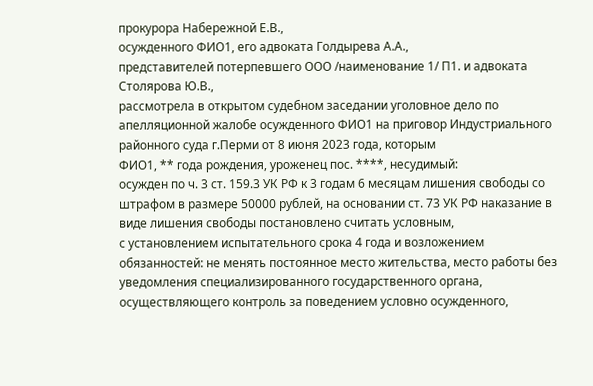прокурора Набережной Е.В.,
осужденного ФИО1, его адвоката Голдырева А.А.,
представителей потерпевшего ООО /наименование 1/ П1. и адвоката Столярова Ю.В.,
рассмотрела в открытом судебном заседании уголовное дело по апелляционной жалобе осужденного ФИО1 на приговор Индустриального районного суда г.Перми от 8 июня 2023 года, которым
ФИО1, ** года рождения, уроженец пос. ****, несудимый:
осужден по ч. 3 ст. 159.3 УК РФ к 3 годам 6 месяцам лишения свободы со штрафом в размере 50000 рублей, на основании ст. 73 УК РФ наказание в виде лишения свободы постановлено считать условным,
с установлением испытательного срока 4 года и возложением обязанностей: не менять постоянное место жительства, место работы без уведомления специализированного государственного органа, осуществляющего контроль за поведением условно осужденного,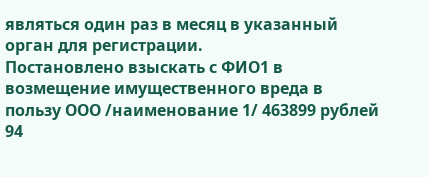являться один раз в месяц в указанный орган для регистрации.
Постановлено взыскать с ФИО1 в возмещение имущественного вреда в пользу ООО /наименование 1/ 463899 рублей 94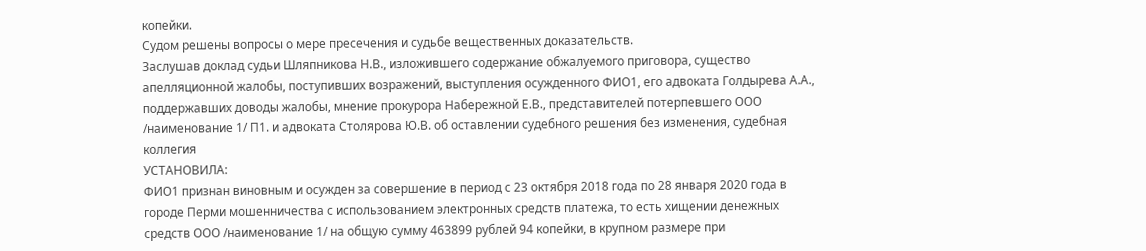копейки.
Судом решены вопросы о мере пресечения и судьбе вещественных доказательств.
Заслушав доклад судьи Шляпникова Н.В., изложившего содержание обжалуемого приговора, существо апелляционной жалобы, поступивших возражений, выступления осужденного ФИО1, его адвоката Голдырева А.А., поддержавших доводы жалобы, мнение прокурора Набережной Е.В., представителей потерпевшего ООО /наименование 1/ П1. и адвоката Столярова Ю.В. об оставлении судебного решения без изменения, судебная коллегия
УСТАНОВИЛА:
ФИО1 признан виновным и осужден за совершение в период с 23 октября 2018 года по 28 января 2020 года в городе Перми мошенничества с использованием электронных средств платежа, то есть хищении денежных средств ООО /наименование 1/ на общую сумму 463899 рублей 94 копейки, в крупном размере при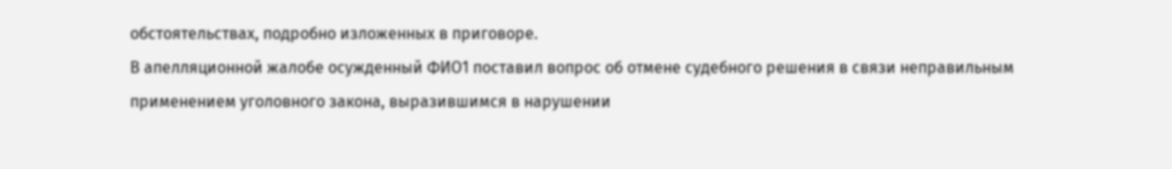обстоятельствах, подробно изложенных в приговоре.
В апелляционной жалобе осужденный ФИО1 поставил вопрос об отмене судебного решения в связи неправильным применением уголовного закона, выразившимся в нарушении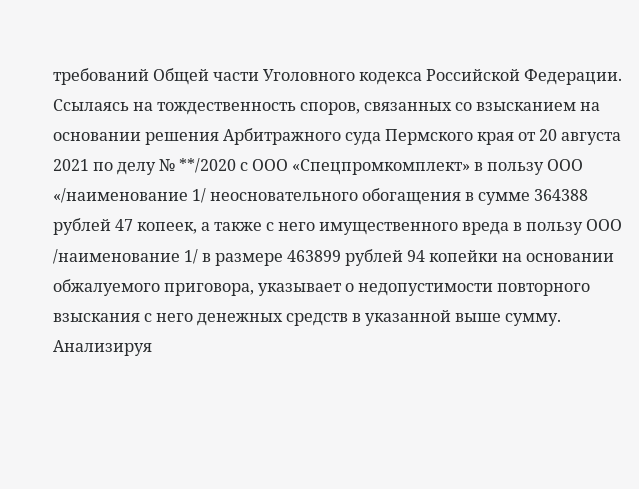требований Общей части Уголовного кодекса Российской Федерации. Ссылаясь на тождественность споров, связанных со взысканием на основании решения Арбитражного суда Пермского края от 20 августа 2021 по делу № **/2020 с ООО «Спецпромкомплект» в пользу ООО «/наименование 1/ неосновательного обогащения в сумме 364388 рублей 47 копеек, а также с него имущественного вреда в пользу ООО /наименование 1/ в размере 463899 рублей 94 копейки на основании обжалуемого приговора, указывает о недопустимости повторного взыскания с него денежных средств в указанной выше сумму. Анализируя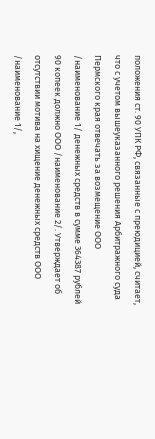положения ст. 90 УПК РФ, связанные с преюдицией, считает, что с учетом вышеуказанного решения Арбитражного суда Пермского края отвечать за возмещение ООО /наименование 1/ денежных средств в сумме 364387 рублей 90 копеек должно ООО /наименование 2/. Утверждает об отсутствии мотива на хищение денежных средств ООО /наименование 1/,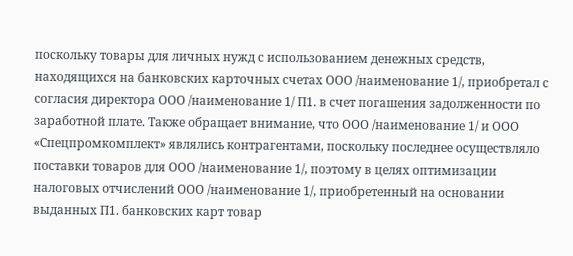поскольку товары для личных нужд с использованием денежных средств, находящихся на банковских карточных счетах ООО /наименование 1/, приобретал с согласия директора ООО /наименование 1/ П1. в счет погашения задолженности по заработной плате. Также обращает внимание, что ООО /наименование 1/ и ООО «Спецпромкомплект» являлись контрагентами, поскольку последнее осуществляло поставки товаров для ООО /наименование 1/, поэтому в целях оптимизации налоговых отчислений ООО /наименование 1/, приобретенный на основании выданных П1. банковских карт товар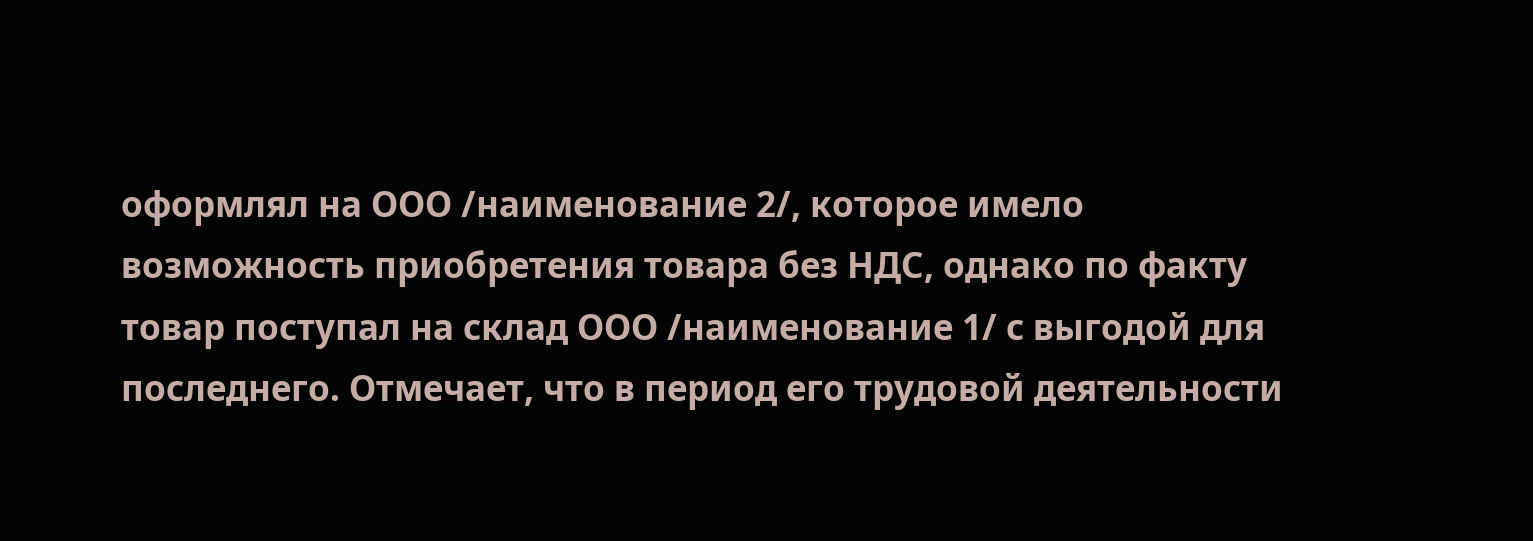оформлял на ООО /наименование 2/, которое имело возможность приобретения товара без НДС, однако по факту товар поступал на склад ООО /наименование 1/ с выгодой для последнего. Отмечает, что в период его трудовой деятельности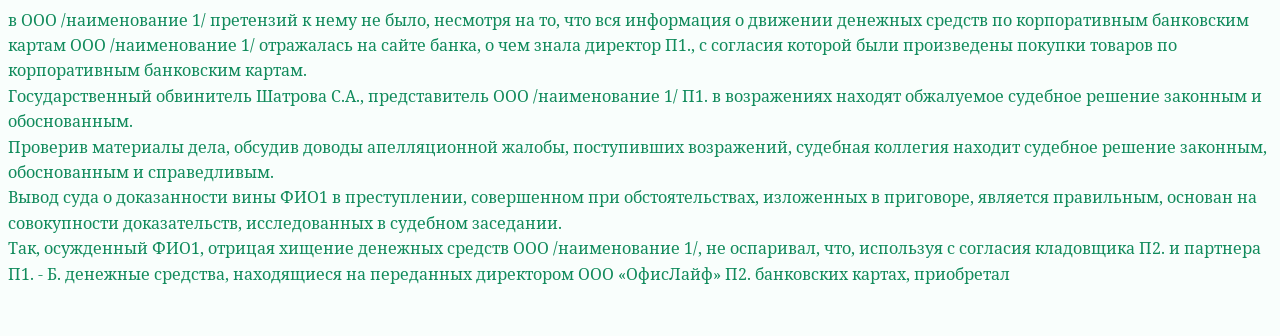в ООО /наименование 1/ претензий к нему не было, несмотря на то, что вся информация о движении денежных средств по корпоративным банковским картам ООО /наименование 1/ отражалась на сайте банка, о чем знала директор П1., с согласия которой были произведены покупки товаров по корпоративным банковским картам.
Государственный обвинитель Шатрова С.А., представитель ООО /наименование 1/ П1. в возражениях находят обжалуемое судебное решение законным и обоснованным.
Проверив материалы дела, обсудив доводы апелляционной жалобы, поступивших возражений, судебная коллегия находит судебное решение законным, обоснованным и справедливым.
Вывод суда о доказанности вины ФИО1 в преступлении, совершенном при обстоятельствах, изложенных в приговоре, является правильным, основан на совокупности доказательств, исследованных в судебном заседании.
Так, осужденный ФИО1, отрицая хищение денежных средств ООО /наименование 1/, не оспаривал, что, используя с согласия кладовщика П2. и партнера П1. - Б. денежные средства, находящиеся на переданных директором ООО «ОфисЛайф» П2. банковских картах, приобретал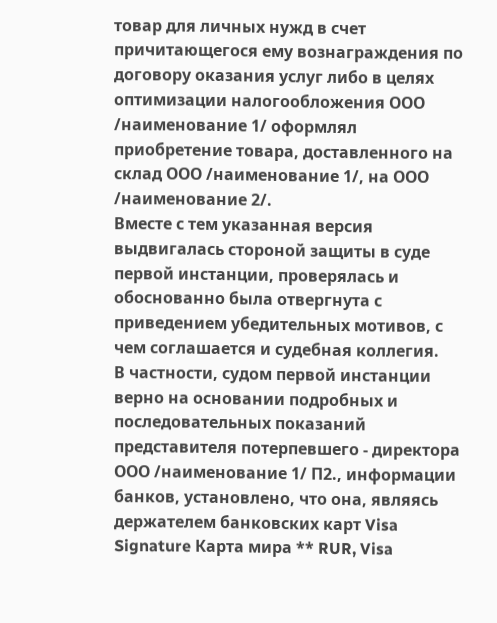товар для личных нужд в счет причитающегося ему вознаграждения по договору оказания услуг либо в целях оптимизации налогообложения ООО /наименование 1/ оформлял приобретение товара, доставленного на склад ООО /наименование 1/, на ООО /наименование 2/.
Вместе с тем указанная версия выдвигалась стороной защиты в суде первой инстанции, проверялась и обоснованно была отвергнута с приведением убедительных мотивов, с чем соглашается и судебная коллегия.
В частности, судом первой инстанции верно на основании подробных и последовательных показаний представителя потерпевшего - директора ООО /наименование 1/ П2., информации банков, установлено, что она, являясь держателем банковских карт Visa Signature Карта мира ** RUR, Visa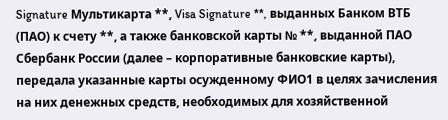Signature Мультикарта **, Visa Signature **, выданных Банком ВТБ (ПАО) к счету **, а также банковской карты № **, выданной ПАО Сбербанк России (далее – корпоративные банковские карты), передала указанные карты осужденному ФИО1 в целях зачисления на них денежных средств, необходимых для хозяйственной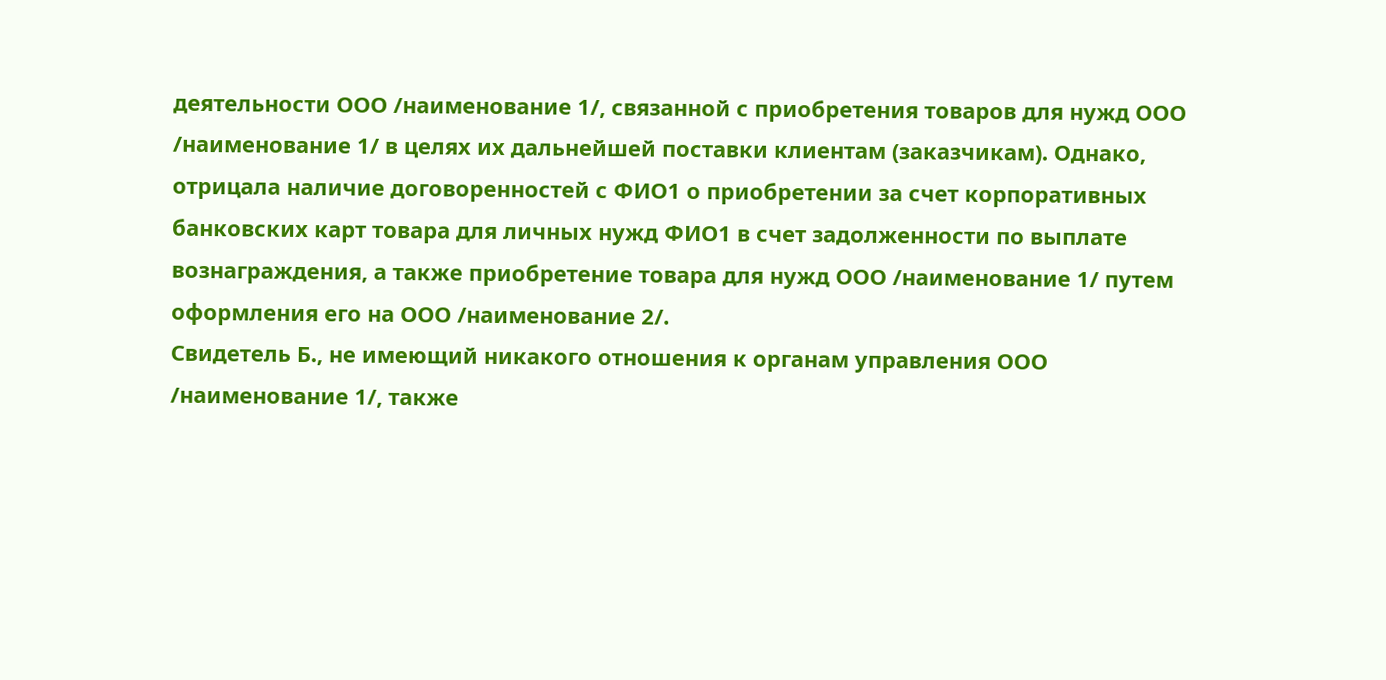деятельности ООО /наименование 1/, связанной с приобретения товаров для нужд ООО /наименование 1/ в целях их дальнейшей поставки клиентам (заказчикам). Однако, отрицала наличие договоренностей с ФИО1 о приобретении за счет корпоративных банковских карт товара для личных нужд ФИО1 в счет задолженности по выплате вознаграждения, а также приобретение товара для нужд ООО /наименование 1/ путем оформления его на ООО /наименование 2/.
Свидетель Б., не имеющий никакого отношения к органам управления ООО /наименование 1/, также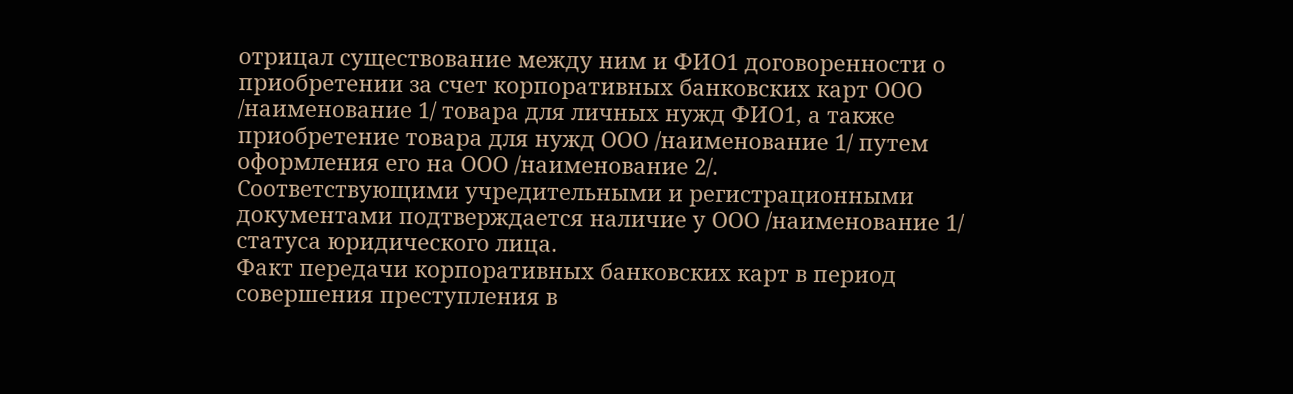отрицал существование между ним и ФИО1 договоренности о приобретении за счет корпоративных банковских карт ООО /наименование 1/ товара для личных нужд ФИО1, а также приобретение товара для нужд ООО /наименование 1/ путем оформления его на ООО /наименование 2/.
Соответствующими учредительными и регистрационными документами подтверждается наличие у ООО /наименование 1/ статуса юридического лица.
Факт передачи корпоративных банковских карт в период совершения преступления в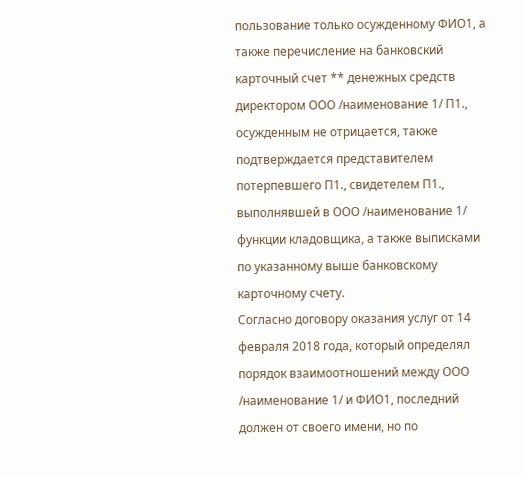пользование только осужденному ФИО1, а также перечисление на банковский карточный счет ** денежных средств директором ООО /наименование 1/ П1., осужденным не отрицается, также подтверждается представителем потерпевшего П1., свидетелем П1., выполнявшей в ООО /наименование 1/ функции кладовщика, а также выписками по указанному выше банковскому карточному счету.
Согласно договору оказания услуг от 14 февраля 2018 года, который определял порядок взаимоотношений между ООО /наименование 1/ и ФИО1, последний должен от своего имени, но по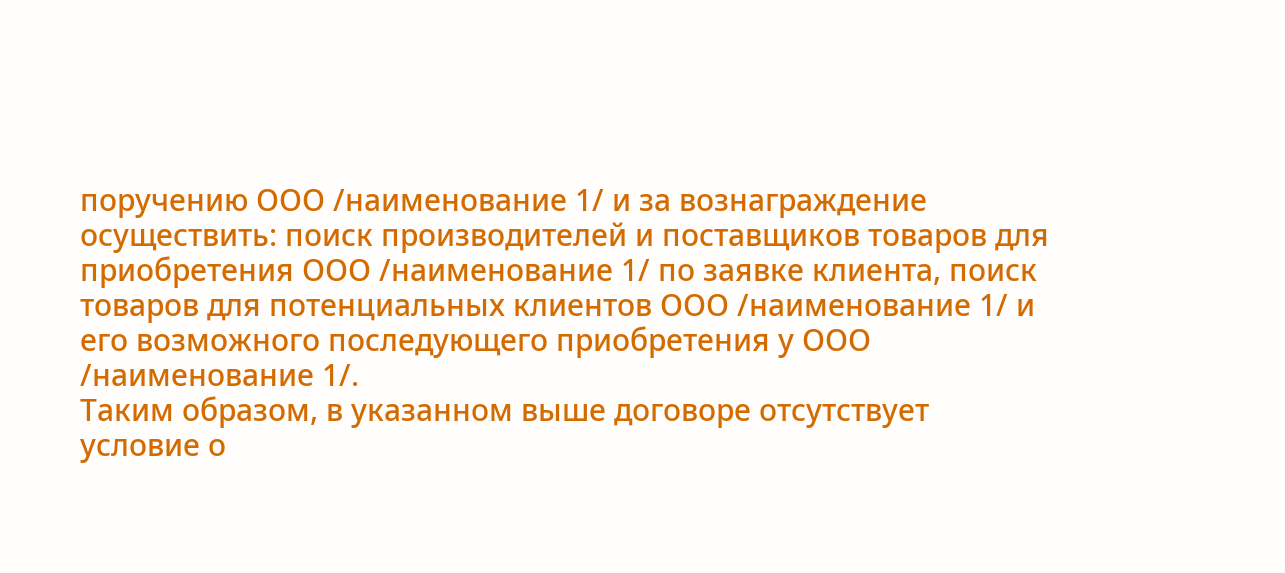поручению ООО /наименование 1/ и за вознаграждение осуществить: поиск производителей и поставщиков товаров для приобретения ООО /наименование 1/ по заявке клиента, поиск товаров для потенциальных клиентов ООО /наименование 1/ и его возможного последующего приобретения у ООО /наименование 1/.
Таким образом, в указанном выше договоре отсутствует условие о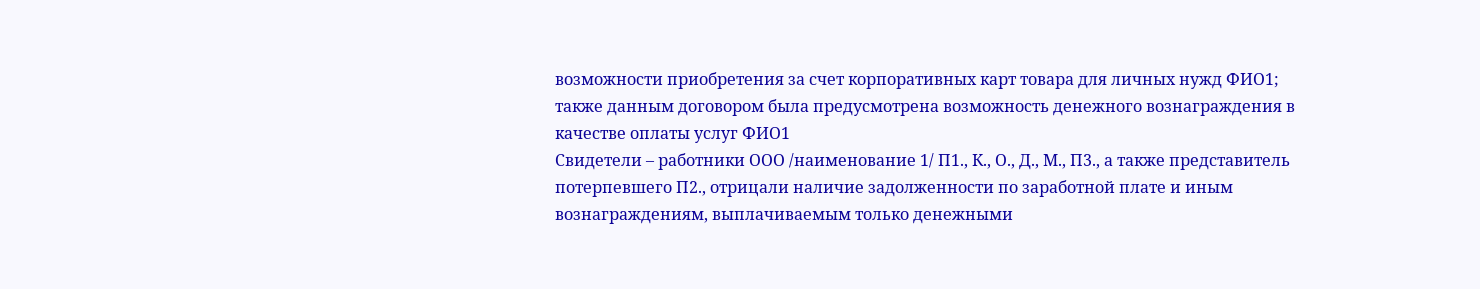возможности приобретения за счет корпоративных карт товара для личных нужд ФИО1; также данным договором была предусмотрена возможность денежного вознаграждения в качестве оплаты услуг ФИО1
Свидетели – работники ООО /наименование 1/ П1., К., О., Д., М., П3., а также представитель потерпевшего П2., отрицали наличие задолженности по заработной плате и иным вознаграждениям, выплачиваемым только денежными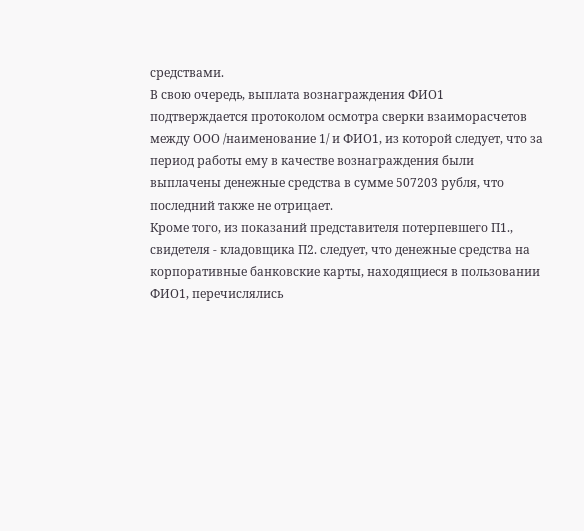средствами.
В свою очередь, выплата вознаграждения ФИО1 подтверждается протоколом осмотра сверки взаиморасчетов между ООО /наименование 1/ и ФИО1, из которой следует, что за период работы ему в качестве вознаграждения были выплачены денежные средства в сумме 507203 рубля, что последний также не отрицает.
Кроме того, из показаний представителя потерпевшего П1., свидетеля - кладовщика П2. следует, что денежные средства на корпоративные банковские карты, находящиеся в пользовании ФИО1, перечислялись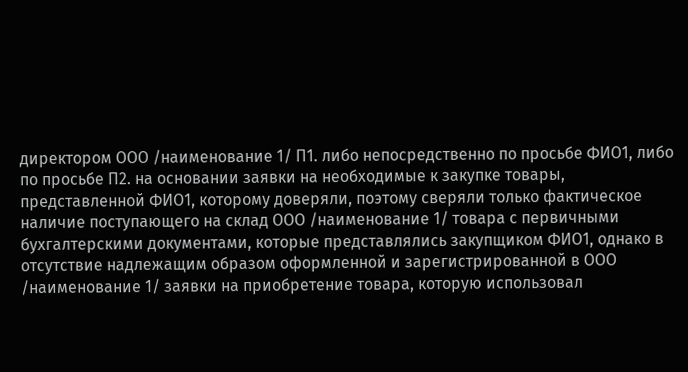директором ООО /наименование 1/ П1. либо непосредственно по просьбе ФИО1, либо по просьбе П2. на основании заявки на необходимые к закупке товары, представленной ФИО1, которому доверяли, поэтому сверяли только фактическое наличие поступающего на склад ООО /наименование 1/ товара с первичными бухгалтерскими документами, которые представлялись закупщиком ФИО1, однако в отсутствие надлежащим образом оформленной и зарегистрированной в ООО /наименование 1/ заявки на приобретение товара, которую использовал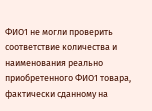ФИО1 не могли проверить соответствие количества и наименования реально приобретенного ФИО1 товара, фактически сданному на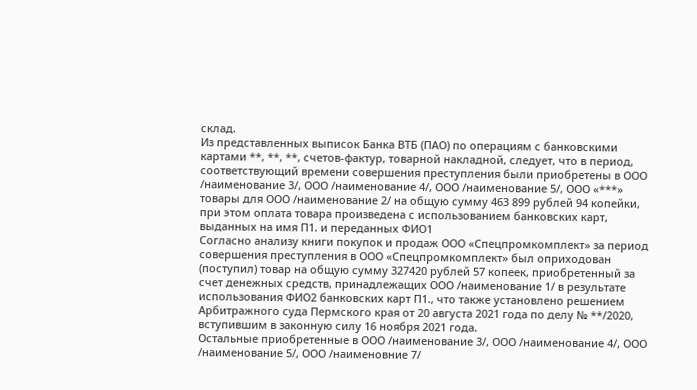склад.
Из представленных выписок Банка ВТБ (ПАО) по операциям с банковскими картами **, **, **, счетов-фактур, товарной накладной, следует, что в период, соответствующий времени совершения преступления были приобретены в ООО /наименование 3/, ООО /наименование 4/, ООО /наименование 5/, ООО «***» товары для ООО /наименование 2/ на общую сумму 463 899 рублей 94 копейки, при этом оплата товара произведена с использованием банковских карт, выданных на имя П1. и переданных ФИО1
Согласно анализу книги покупок и продаж ООО «Спецпромкомплект» за период совершения преступления в ООО «Спецпромкомплект» был оприходован (поступил) товар на общую сумму 327420 рублей 57 копеек, приобретенный за счет денежных средств, принадлежащих ООО /наименование 1/ в результате использования ФИО2 банковских карт П1., что также установлено решением Арбитражного суда Пермского края от 20 августа 2021 года по делу № **/2020, вступившим в законную силу 16 ноября 2021 года.
Остальные приобретенные в ООО /наименование 3/, ООО /наименование 4/, ООО /наименование 5/, ООО /наименовние 7/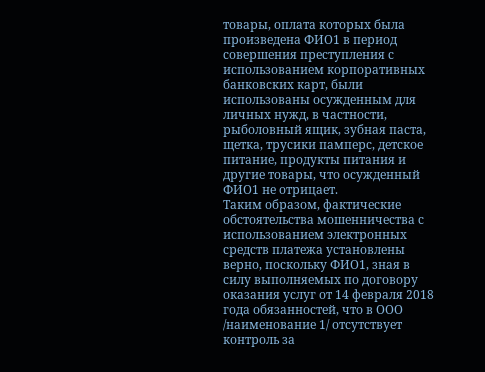товары, оплата которых была произведена ФИО1 в период совершения преступления с использованием корпоративных банковских карт, были использованы осужденным для личных нужд, в частности, рыболовный ящик, зубная паста, щетка, трусики памперс, детское питание, продукты питания и другие товары, что осужденный ФИО1 не отрицает.
Таким образом, фактические обстоятельства мошенничества с использованием электронных средств платежа установлены верно, поскольку ФИО1, зная в силу выполняемых по договору оказания услуг от 14 февраля 2018 года обязанностей, что в ООО /наименование 1/ отсутствует контроль за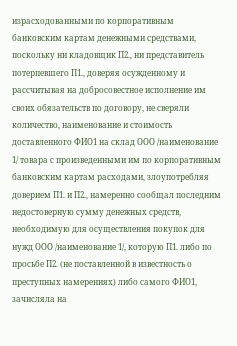израсходованными по корпоративным банковским картам денежными средствами, поскольку ни кладовщик П2., ни представитель потерпевшего П1., доверяя осужденному и рассчитывая на добросовестное исполнение им своих обязательств по договору, не сверяли количество, наименование и стоимость доставленного ФИО1 на склад ООО /наименование 1/ товара с произведенными им по корпоративным банковским картам расходами, злоупотребляя доверием П1. и П2., намеренно сообщал последним недостоверную сумму денежных средств, необходимую для осуществления покупок для нужд ООО /наименование 1/, которую П1. либо по просьбе П2. (не поставленной в известность о преступных намерениях) либо самого ФИО1, зачисляла на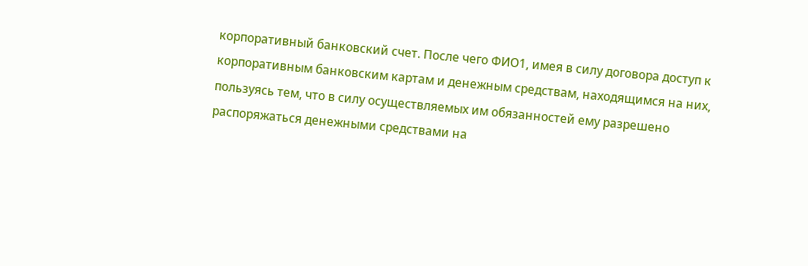корпоративный банковский счет. После чего ФИО1, имея в силу договора доступ к корпоративным банковским картам и денежным средствам, находящимся на них, пользуясь тем, что в силу осуществляемых им обязанностей ему разрешено распоряжаться денежными средствами на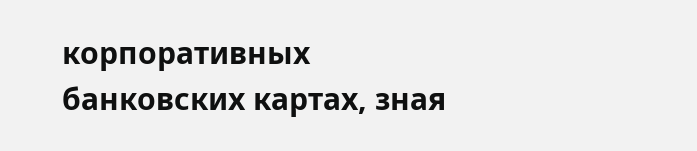корпоративных банковских картах, зная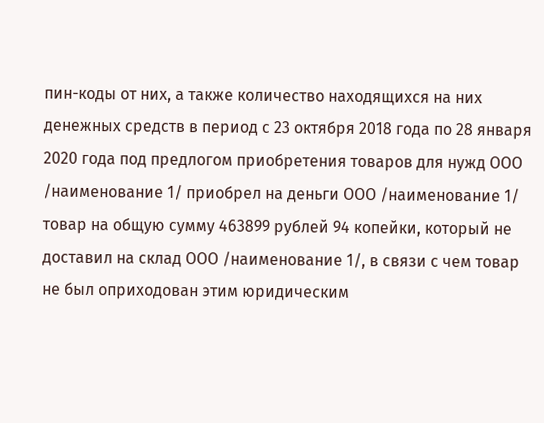пин-коды от них, а также количество находящихся на них денежных средств в период с 23 октября 2018 года по 28 января 2020 года под предлогом приобретения товаров для нужд ООО /наименование 1/ приобрел на деньги ООО /наименование 1/ товар на общую сумму 463899 рублей 94 копейки, который не доставил на склад ООО /наименование 1/, в связи с чем товар не был оприходован этим юридическим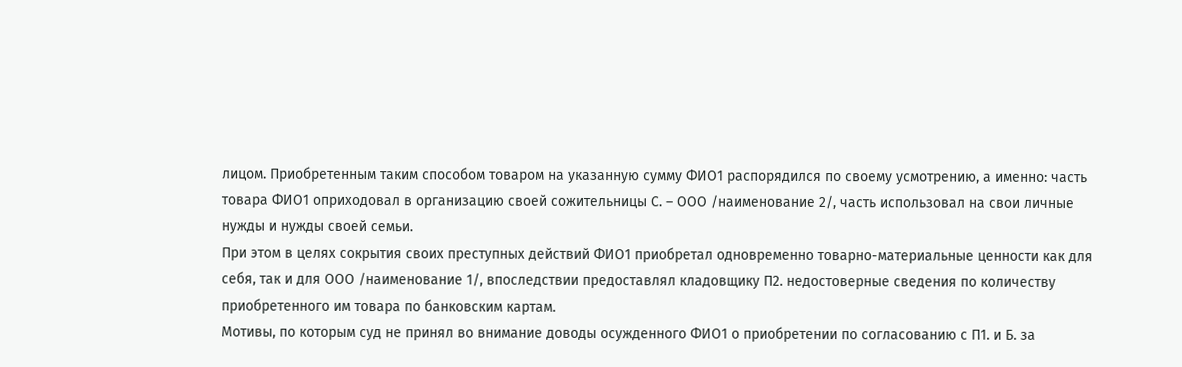лицом. Приобретенным таким способом товаром на указанную сумму ФИО1 распорядился по своему усмотрению, а именно: часть товара ФИО1 оприходовал в организацию своей сожительницы С. – ООО /наименование 2/, часть использовал на свои личные нужды и нужды своей семьи.
При этом в целях сокрытия своих преступных действий ФИО1 приобретал одновременно товарно-материальные ценности как для себя, так и для ООО /наименование 1/, впоследствии предоставлял кладовщику П2. недостоверные сведения по количеству приобретенного им товара по банковским картам.
Мотивы, по которым суд не принял во внимание доводы осужденного ФИО1 о приобретении по согласованию с П1. и Б. за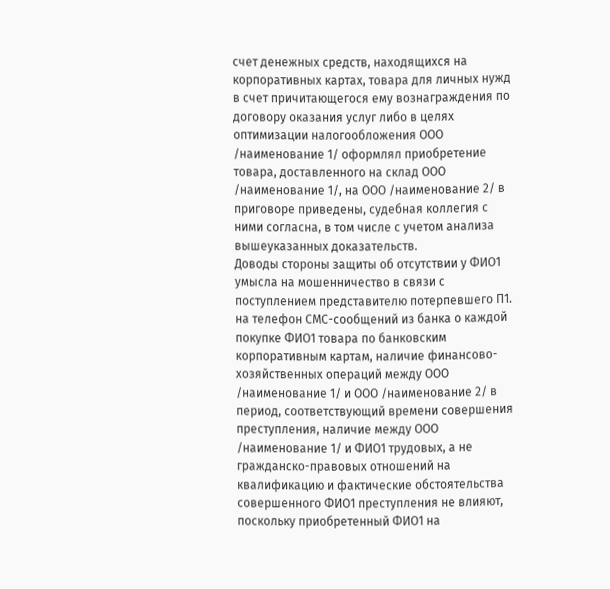счет денежных средств, находящихся на корпоративных картах, товара для личных нужд в счет причитающегося ему вознаграждения по договору оказания услуг либо в целях оптимизации налогообложения ООО /наименование 1/ оформлял приобретение товара, доставленного на склад ООО /наименование 1/, на ООО /наименование 2/ в приговоре приведены, судебная коллегия с ними согласна, в том числе с учетом анализа вышеуказанных доказательств.
Доводы стороны защиты об отсутствии у ФИО1 умысла на мошенничество в связи с поступлением представителю потерпевшего П1. на телефон СМС-сообщений из банка о каждой покупке ФИО1 товара по банковским корпоративным картам, наличие финансово-хозяйственных операций между ООО /наименование 1/ и ООО /наименование 2/ в период, соответствующий времени совершения преступления, наличие между ООО /наименование 1/ и ФИО1 трудовых, а не гражданско-правовых отношений на квалификацию и фактические обстоятельства совершенного ФИО1 преступления не влияют, поскольку приобретенный ФИО1 на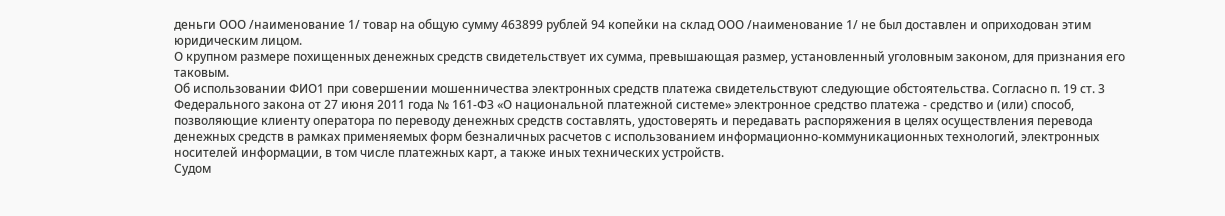деньги ООО /наименование 1/ товар на общую сумму 463899 рублей 94 копейки на склад ООО /наименование 1/ не был доставлен и оприходован этим юридическим лицом.
О крупном размере похищенных денежных средств свидетельствует их сумма, превышающая размер, установленный уголовным законом, для признания его таковым.
Об использовании ФИО1 при совершении мошенничества электронных средств платежа свидетельствуют следующие обстоятельства. Согласно п. 19 ст. 3 Федерального закона от 27 июня 2011 года № 161-ФЗ «О национальной платежной системе» электронное средство платежа - средство и (или) способ, позволяющие клиенту оператора по переводу денежных средств составлять, удостоверять и передавать распоряжения в целях осуществления перевода денежных средств в рамках применяемых форм безналичных расчетов с использованием информационно-коммуникационных технологий, электронных носителей информации, в том числе платежных карт, а также иных технических устройств.
Судом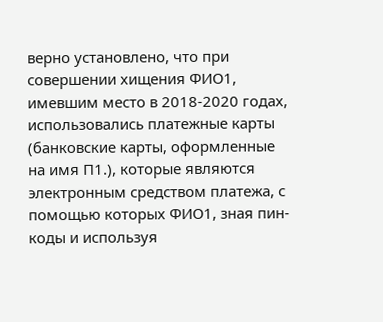верно установлено, что при совершении хищения ФИО1, имевшим место в 2018-2020 годах, использовались платежные карты (банковские карты, оформленные на имя П1.), которые являются электронным средством платежа, с помощью которых ФИО1, зная пин-коды и используя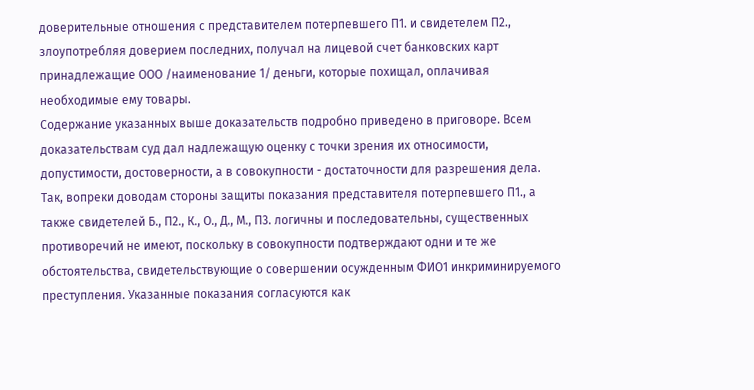доверительные отношения с представителем потерпевшего П1. и свидетелем П2., злоупотребляя доверием последних, получал на лицевой счет банковских карт принадлежащие ООО /наименование 1/ деньги, которые похищал, оплачивая необходимые ему товары.
Содержание указанных выше доказательств подробно приведено в приговоре. Всем доказательствам суд дал надлежащую оценку с точки зрения их относимости, допустимости, достоверности, а в совокупности - достаточности для разрешения дела.
Так, вопреки доводам стороны защиты показания представителя потерпевшего П1., а также свидетелей Б., П2., К., О., Д., М., П3. логичны и последовательны, существенных противоречий не имеют, поскольку в совокупности подтверждают одни и те же обстоятельства, свидетельствующие о совершении осужденным ФИО1 инкриминируемого преступления. Указанные показания согласуются как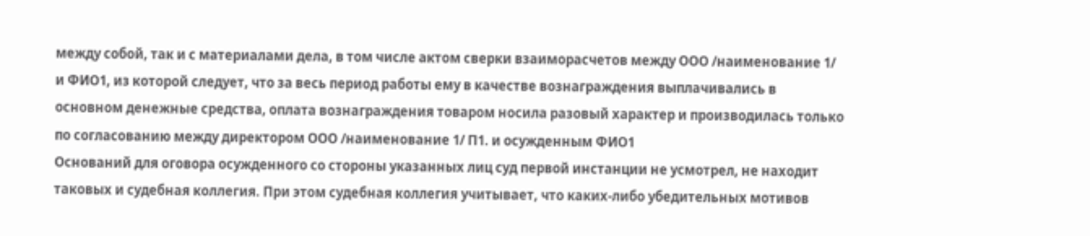между собой, так и с материалами дела, в том числе актом сверки взаиморасчетов между ООО /наименование 1/ и ФИО1, из которой следует, что за весь период работы ему в качестве вознаграждения выплачивались в основном денежные средства, оплата вознаграждения товаром носила разовый характер и производилась только по согласованию между директором ООО /наименование 1/ П1. и осужденным ФИО1
Оснований для оговора осужденного со стороны указанных лиц суд первой инстанции не усмотрел, не находит таковых и судебная коллегия. При этом судебная коллегия учитывает, что каких-либо убедительных мотивов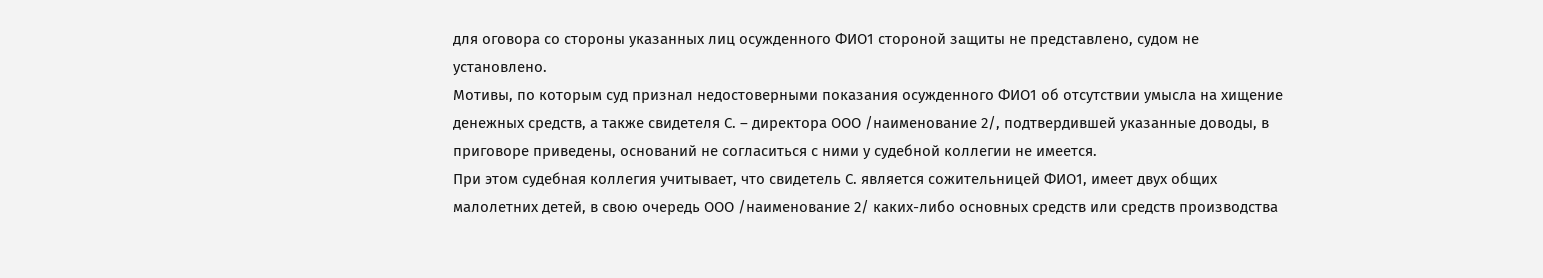для оговора со стороны указанных лиц осужденного ФИО1 стороной защиты не представлено, судом не установлено.
Мотивы, по которым суд признал недостоверными показания осужденного ФИО1 об отсутствии умысла на хищение денежных средств, а также свидетеля С. – директора ООО /наименование 2/, подтвердившей указанные доводы, в приговоре приведены, оснований не согласиться с ними у судебной коллегии не имеется.
При этом судебная коллегия учитывает, что свидетель С. является сожительницей ФИО1, имеет двух общих малолетних детей, в свою очередь ООО /наименование 2/ каких-либо основных средств или средств производства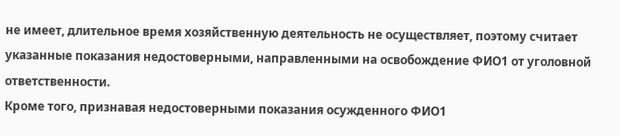не имеет, длительное время хозяйственную деятельность не осуществляет, поэтому считает указанные показания недостоверными, направленными на освобождение ФИО1 от уголовной ответственности.
Кроме того, признавая недостоверными показания осужденного ФИО1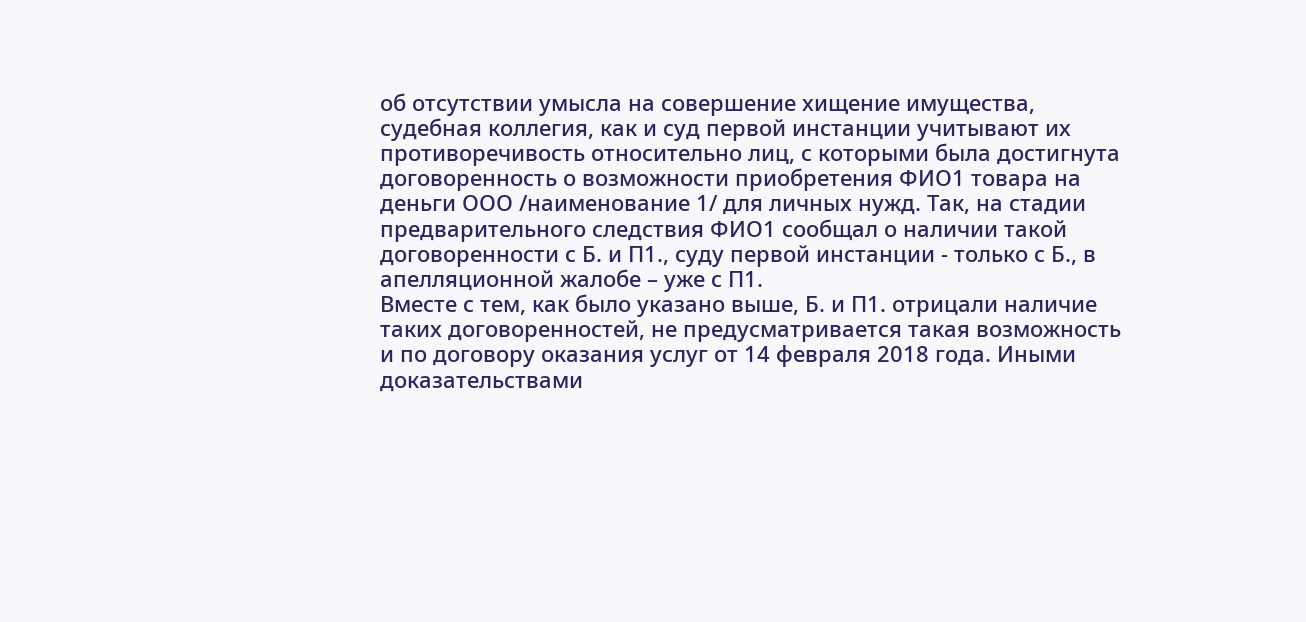об отсутствии умысла на совершение хищение имущества, судебная коллегия, как и суд первой инстанции учитывают их противоречивость относительно лиц, с которыми была достигнута договоренность о возможности приобретения ФИО1 товара на деньги ООО /наименование 1/ для личных нужд. Так, на стадии предварительного следствия ФИО1 сообщал о наличии такой договоренности с Б. и П1., суду первой инстанции - только с Б., в апелляционной жалобе – уже с П1.
Вместе с тем, как было указано выше, Б. и П1. отрицали наличие таких договоренностей, не предусматривается такая возможность и по договору оказания услуг от 14 февраля 2018 года. Иными доказательствами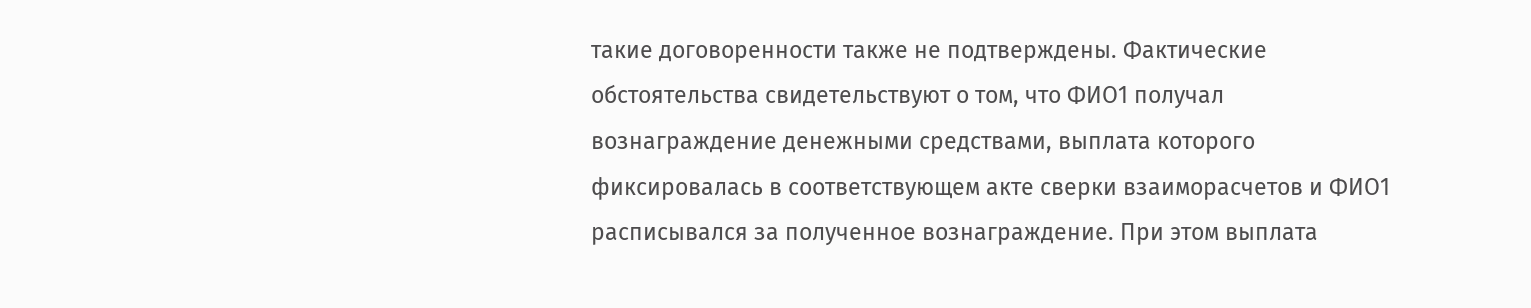такие договоренности также не подтверждены. Фактические обстоятельства свидетельствуют о том, что ФИО1 получал вознаграждение денежными средствами, выплата которого фиксировалась в соответствующем акте сверки взаиморасчетов и ФИО1 расписывался за полученное вознаграждение. При этом выплата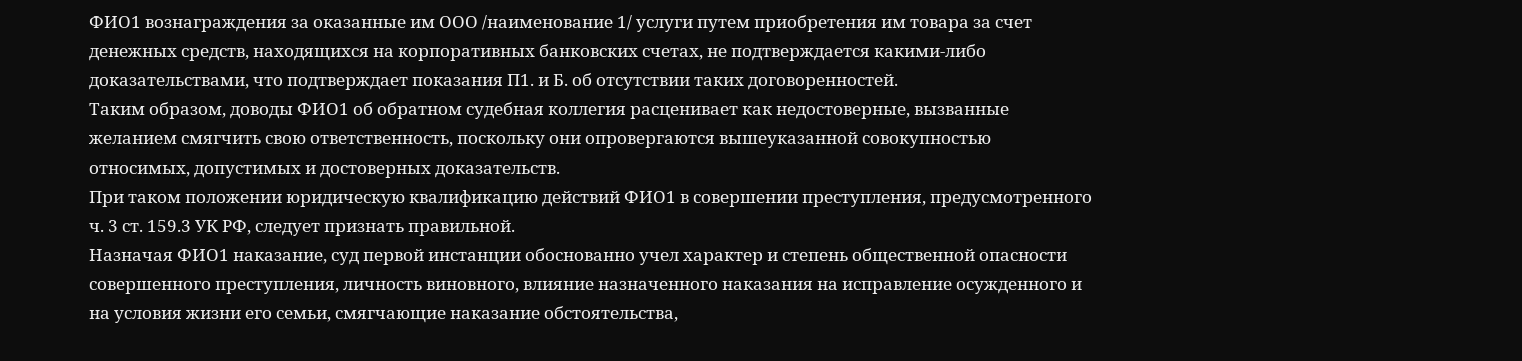ФИО1 вознаграждения за оказанные им ООО /наименование 1/ услуги путем приобретения им товара за счет денежных средств, находящихся на корпоративных банковских счетах, не подтверждается какими-либо доказательствами, что подтверждает показания П1. и Б. об отсутствии таких договоренностей.
Таким образом, доводы ФИО1 об обратном судебная коллегия расценивает как недостоверные, вызванные желанием смягчить свою ответственность, поскольку они опровергаются вышеуказанной совокупностью относимых, допустимых и достоверных доказательств.
При таком положении юридическую квалификацию действий ФИО1 в совершении преступления, предусмотренного ч. 3 ст. 159.3 УК РФ, следует признать правильной.
Назначая ФИО1 наказание, суд первой инстанции обоснованно учел характер и степень общественной опасности совершенного преступления, личность виновного, влияние назначенного наказания на исправление осужденного и на условия жизни его семьи, смягчающие наказание обстоятельства,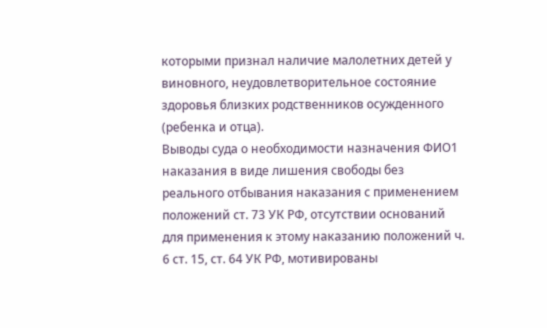которыми признал наличие малолетних детей у виновного, неудовлетворительное состояние здоровья близких родственников осужденного (ребенка и отца).
Выводы суда о необходимости назначения ФИО1 наказания в виде лишения свободы без реального отбывания наказания с применением положений ст. 73 УК РФ, отсутствии оснований для применения к этому наказанию положений ч. 6 ст. 15, ст. 64 УК РФ, мотивированы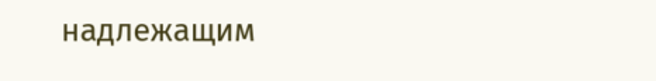надлежащим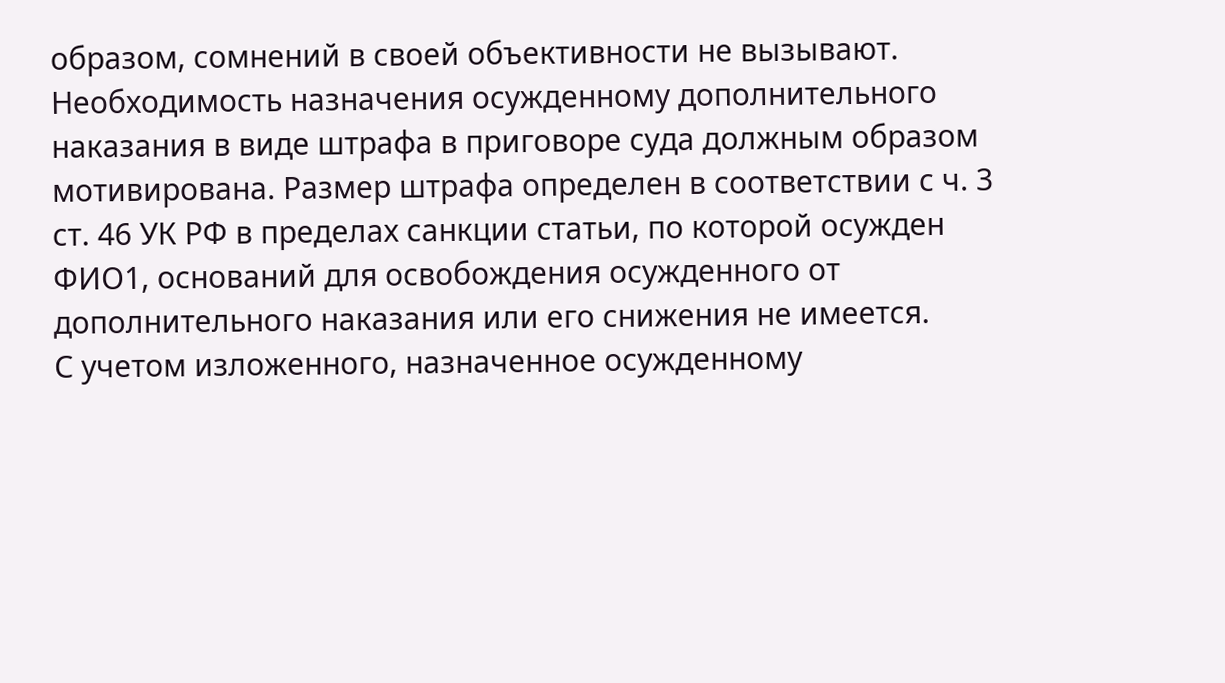образом, сомнений в своей объективности не вызывают.
Необходимость назначения осужденному дополнительного наказания в виде штрафа в приговоре суда должным образом мотивирована. Размер штрафа определен в соответствии с ч. 3 ст. 46 УК РФ в пределах санкции статьи, по которой осужден ФИО1, оснований для освобождения осужденного от дополнительного наказания или его снижения не имеется.
С учетом изложенного, назначенное осужденному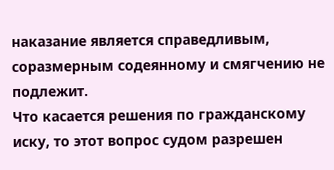наказание является справедливым, соразмерным содеянному и смягчению не подлежит.
Что касается решения по гражданскому иску, то этот вопрос судом разрешен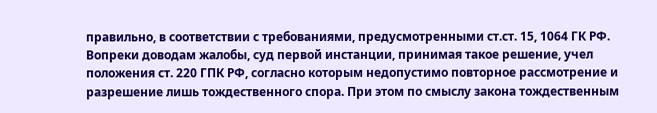правильно, в соответствии с требованиями, предусмотренными ст.ст. 15, 1064 ГК РФ.
Вопреки доводам жалобы, суд первой инстанции, принимая такое решение, учел положения ст. 220 ГПК РФ, согласно которым недопустимо повторное рассмотрение и разрешение лишь тождественного спора. При этом по смыслу закона тождественным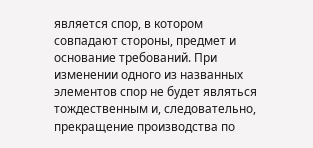является спор, в котором совпадают стороны, предмет и основание требований. При изменении одного из названных элементов спор не будет являться тождественным и, следовательно, прекращение производства по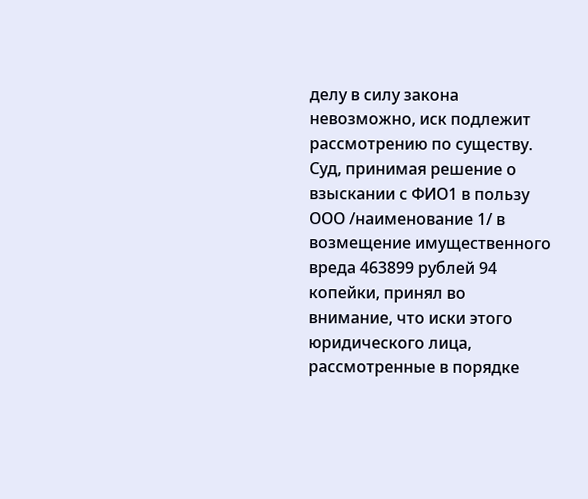делу в силу закона невозможно, иск подлежит рассмотрению по существу.
Суд, принимая решение о взыскании с ФИО1 в пользу ООО /наименование 1/ в возмещение имущественного вреда 463899 рублей 94 копейки, принял во внимание, что иски этого юридического лица, рассмотренные в порядке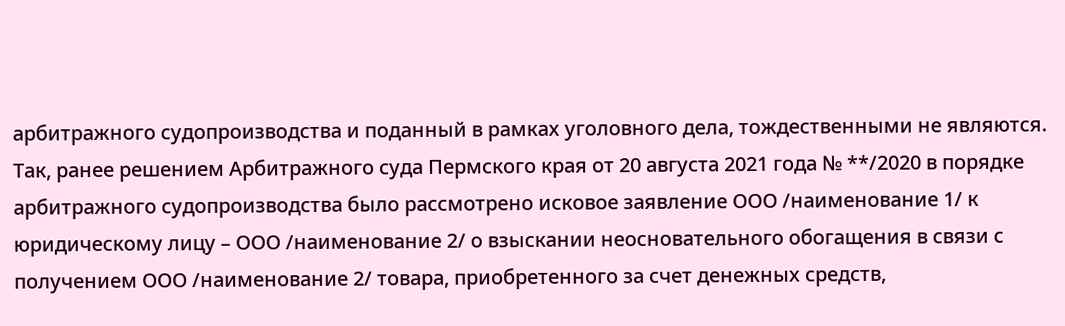арбитражного судопроизводства и поданный в рамках уголовного дела, тождественными не являются.
Так, ранее решением Арбитражного суда Пермского края от 20 августа 2021 года № **/2020 в порядке арбитражного судопроизводства было рассмотрено исковое заявление ООО /наименование 1/ к юридическому лицу – ООО /наименование 2/ о взыскании неосновательного обогащения в связи с получением ООО /наименование 2/ товара, приобретенного за счет денежных средств,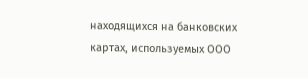находящихся на банковских картах, используемых ООО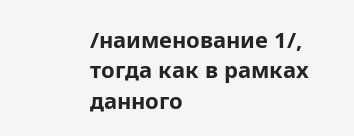/наименование 1/, тогда как в рамках данного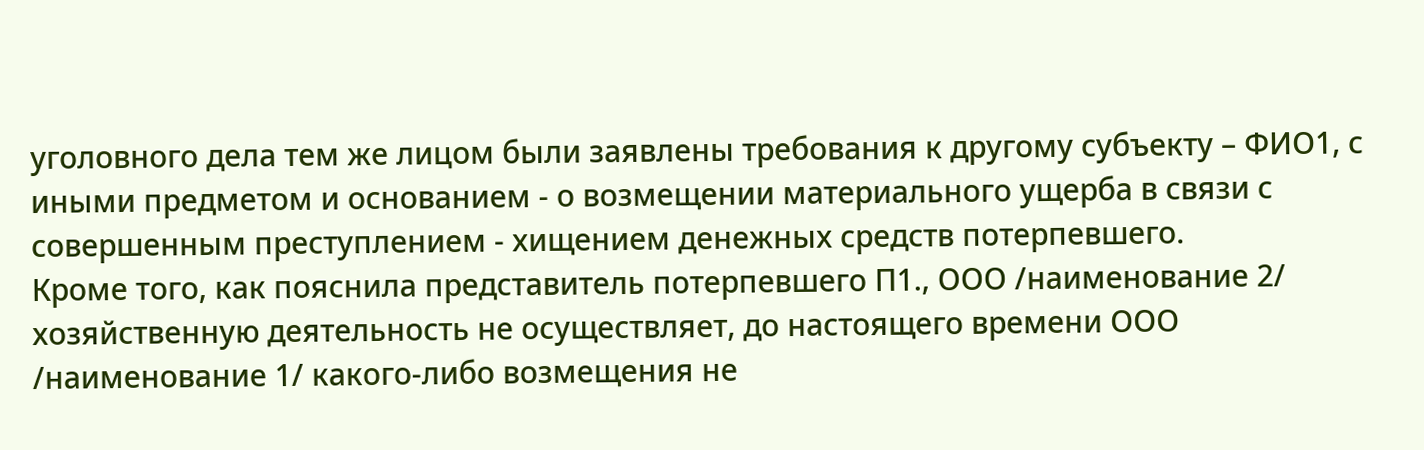уголовного дела тем же лицом были заявлены требования к другому субъекту – ФИО1, с иными предметом и основанием - о возмещении материального ущерба в связи с совершенным преступлением - хищением денежных средств потерпевшего.
Кроме того, как пояснила представитель потерпевшего П1., ООО /наименование 2/ хозяйственную деятельность не осуществляет, до настоящего времени ООО /наименование 1/ какого-либо возмещения не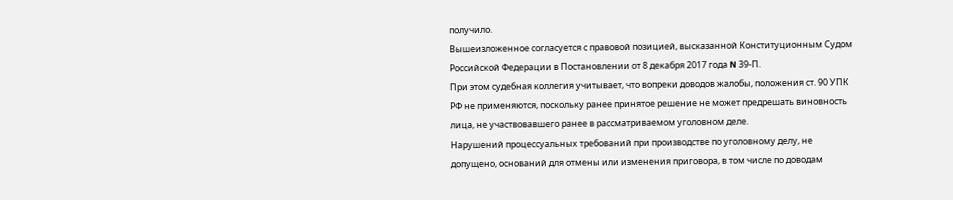получило.
Вышеизложенное согласуется с правовой позицией, высказанной Конституционным Судом Российской Федерации в Постановлении от 8 декабря 2017 года N 39-П.
При этом судебная коллегия учитывает, что вопреки доводов жалобы, положения ст. 90 УПК РФ не применяются, поскольку ранее принятое решение не может предрешать виновность лица, не участвовавшего ранее в рассматриваемом уголовном деле.
Нарушений процессуальных требований при производстве по уголовному делу, не допущено, оснований для отмены или изменения приговора, в том числе по доводам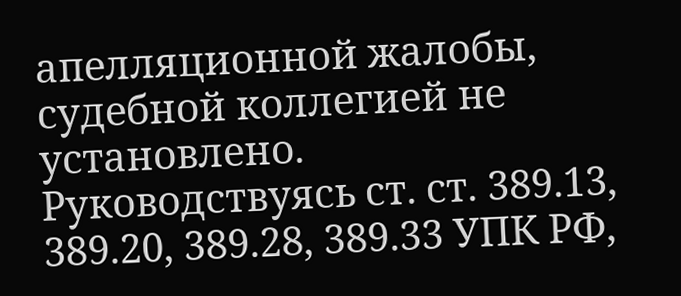апелляционной жалобы, судебной коллегией не установлено.
Руководствуясь ст. ст. 389.13, 389.20, 389.28, 389.33 УПК РФ,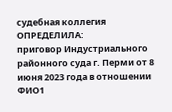судебная коллегия
ОПРЕДЕЛИЛА:
приговор Индустриального районного суда г. Перми от 8 июня 2023 года в отношении ФИО1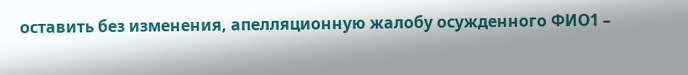оставить без изменения, апелляционную жалобу осужденного ФИО1 –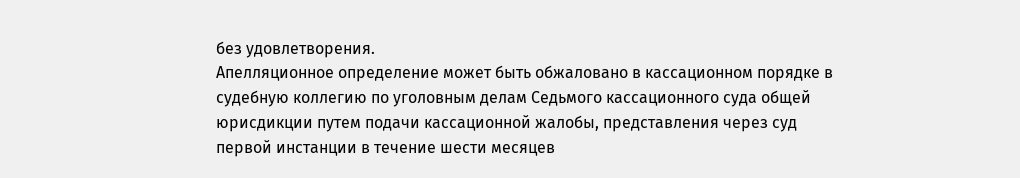без удовлетворения.
Апелляционное определение может быть обжаловано в кассационном порядке в судебную коллегию по уголовным делам Седьмого кассационного суда общей юрисдикции путем подачи кассационной жалобы, представления через суд первой инстанции в течение шести месяцев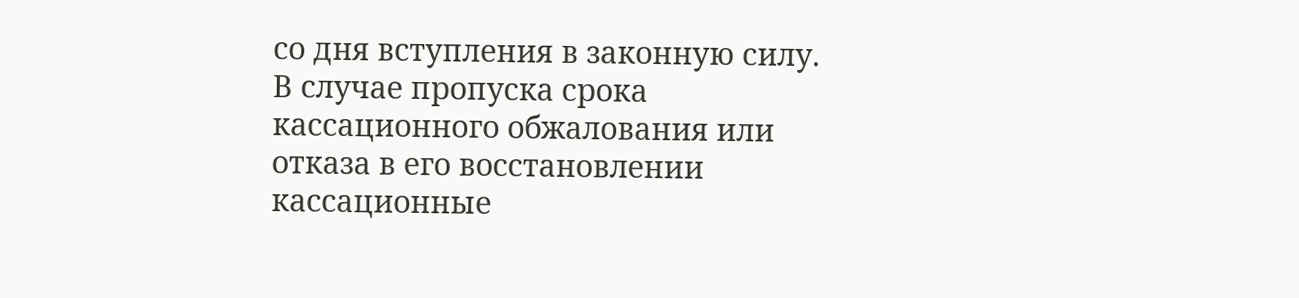со дня вступления в законную силу.
В случае пропуска срока кассационного обжалования или отказа в его восстановлении кассационные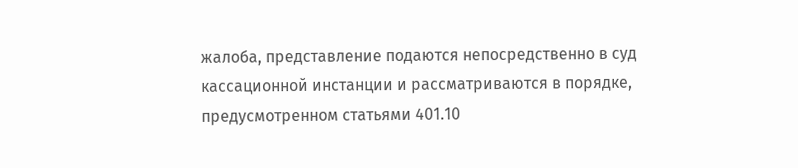жалоба, представление подаются непосредственно в суд кассационной инстанции и рассматриваются в порядке, предусмотренном статьями 401.10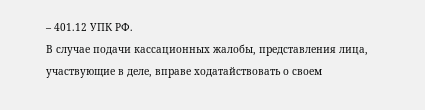– 401.12 УПК РФ.
В случае подачи кассационных жалобы, представления лица, участвующие в деле, вправе ходатайствовать о своем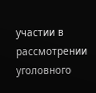участии в рассмотрении уголовного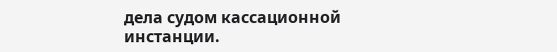дела судом кассационной инстанции.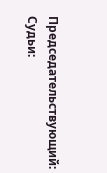Председательствующий:
Судьи: